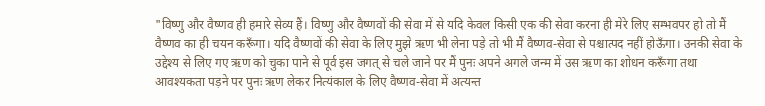"विष्णु और वैष्णव ही हमारे सेव्य हैं। विष्णु और वैष्णवों की सेवा में से यदि केवल किसी एक की सेवा करना ही मेरे लिए सम्भवपर हो तो मैं वैष्णव का ही चयन करूँगा। यदि वैष्णवों की सेवा के लिए मुझे ऋण भी लेना पड़े तो भी मैं वैष्णव-सेवा से पश्चात्पद नहीं होऊँगा। उनकी सेवा के उद्देश्य से लिए गए ऋण को चुका पाने से पूर्व इस जगत् से चले जाने पर मैं पुनः अपने अगले जन्म में उस ऋण का शोधन करूँगा तथा आवश्यकता पड़ने पर पुनः ऋण लेकर नित्यंकाल के लिए वैष्णव-सेवा में अत्यन्त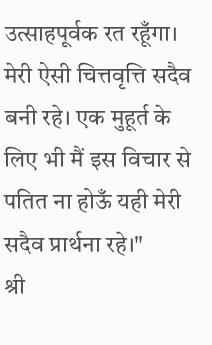उत्साहपूर्वक रत रहूँगा। मेरी ऐसी चित्तवृत्ति सदैव बनी रहे। एक मुहूर्त के लिए भी मैं इस विचार से पतित ना होऊँ यही मेरी सदैव प्रार्थना रहे।"
श्री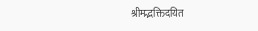श्रीमद्भक्तिदयित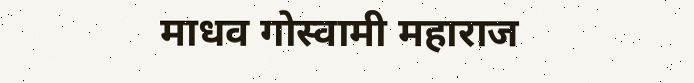माधव गोस्वामी महाराज